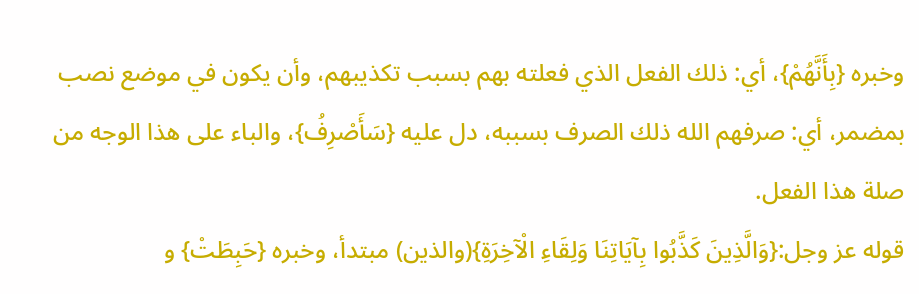وخبره {بِأَنَّهُمْ}، أي: ذلك الفعل الذي فعلته بهم بسبب تكذيبهم، وأن يكون في موضع نصب بمضمر، أي: صرفهم الله ذلك الصرف بسببه، دل عليه {سَأَصْرِفُ}، والباء على هذا الوجه من صلة هذا الفعل.
قوله عز وجل:{وَالَّذِينَ كَذَّبُوا بِآيَاتِنَا وَلِقَاءِ الْآخِرَةِ}(والذين) مبتدأ، وخبره {حَبِطَتْ} و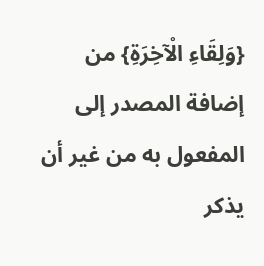{وَلِقَاءِ الْآخِرَةِ} من إضافة المصدر إلى المفعول به من غير أن يذكر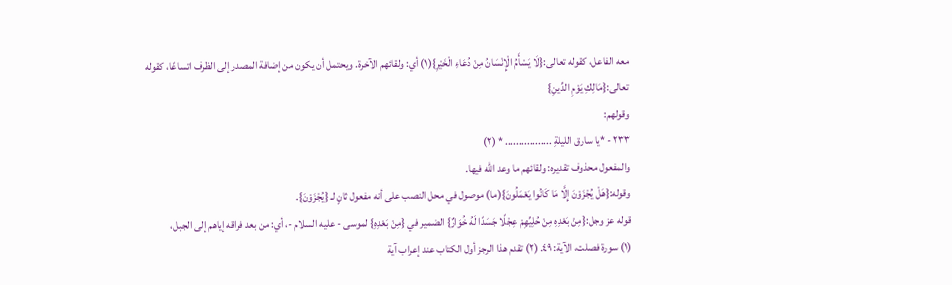معه الفاعل، كقوله تعالى:{لَا يَسْأَمُ الْإِنْسَانُ مِنْ دُعَاءِ الْخَيْرِ}(١) أي: ولقائهم الآخرة. ويحتمل أن يكون من إضافة المصدر إلى الظرف اتساعًا، كقوله تعالى:{مَالِكِ يَوْمِ الدِّينِ}
وقولهم:
٢٣٣ - *يا سارق الليلةِ ................. * (٢)
والمفعول محذوف تقديره: ولقائهم ما وعد الله فيها.
وقوله:{هَلْ يُجْزَوْنَ إِلَّا مَا كَانُوا يَعْمَلُونَ}(ما) موصول في محل النصب على أنه مفعول ثانٍ لـ {يُجْزَوْنَ}.
قوله عز وجل:{مِنْ بَعْدِهِ مِنْ حُلِيِّهِمْ عِجْلًا جَسَدًا لَهُ خُوَارٌ} الضمير في {مِنْ بَعْدِهِ} لموسى - عليه السلام -، أي: من بعد فراقه إياهم إلى الجبل،
(١) سورة فصلت، الآية: ٤٩. (٢) تقدم هذا الرجز أول الكتاب عند إعراب آية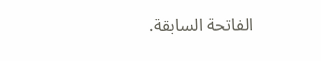الفاتحة السابقة.